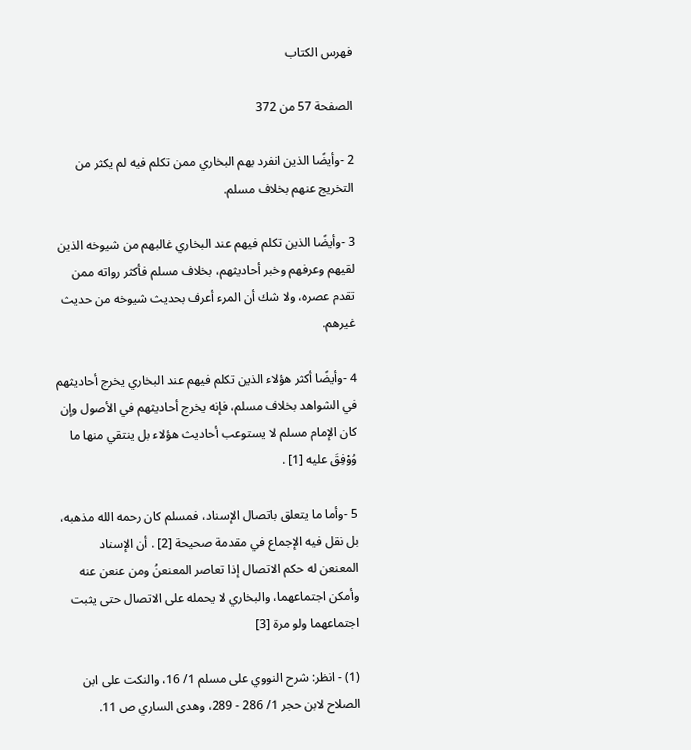فهرس الكتاب

الصفحة 57 من 372

2 -وأيضًا الذين انفرد بهم البخاري ممن تكلم فيه لم يكثر من التخريج عنهم بخلاف مسلم.

3 -وأيضًا الذين تكلم فيهم عند البخاري غالبهم من شيوخه الذين لقيهم وعرفهم وخبر أحاديثهم، بخلاف مسلم فأكثر رواته ممن تقدم عصره، ولا شك أن المرء أعرف بحديث شيوخه من حديث غيرهم.

4 -وأيضًا أكثر هؤلاء الذين تكلم فيهم عند البخاري يخرج أحاديثهم في الشواهد بخلاف مسلم، فإنه يخرج أحاديثهم في الأصول وإن كان الإمام مسلم لا يستوعب أحاديث هؤلاء بل ينتقي منها ما وُوْفِقَ عليه [1] .

5 -وأما ما يتعلق باتصال الإسناد، فمسلم كان رحمه الله مذهبه، بل نقل فيه الإجماع في مقدمة صحيحة [2] . أن الإسناد المعنعن له حكم الاتصال إذا تعاصر المعنعنُ ومن عنعن عنه وأمكن اجتماعهما، والبخاري لا يحمله على الاتصال حتى يثبت اجتماعهما ولو مرة [3]

(1) - انظر: شرح النووي على مسلم 1/ 16، والنكت على ابن الصلاح لابن حجر 1/ 286 - 289، وهدى الساري ص 11.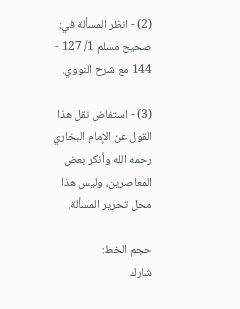(2) - انظر المسألة في: صحيح مسلم 1/ 127 - 144 مع شرح النووي.

(3) - استفاض نقل هذا القول عن الإمام البخاري رحمه الله وأنكر بعض المعاصرين، وليس هذا محل تحرير المسألة.

حجم الخط:
شارك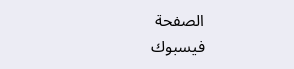الصفحة
فيسبوك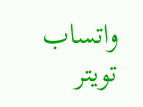واتساب تويتر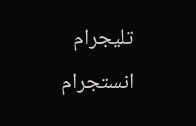تليجرام انستجرام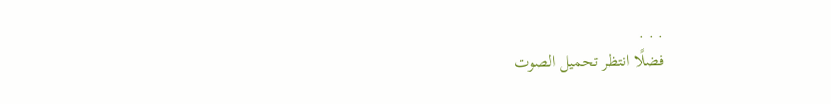. . .
فضلًا انتظر تحميل الصوت